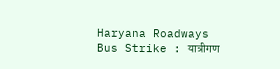Haryana Roadways Bus Strike : यात्रीगण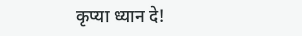कृप्या ध्यान दे!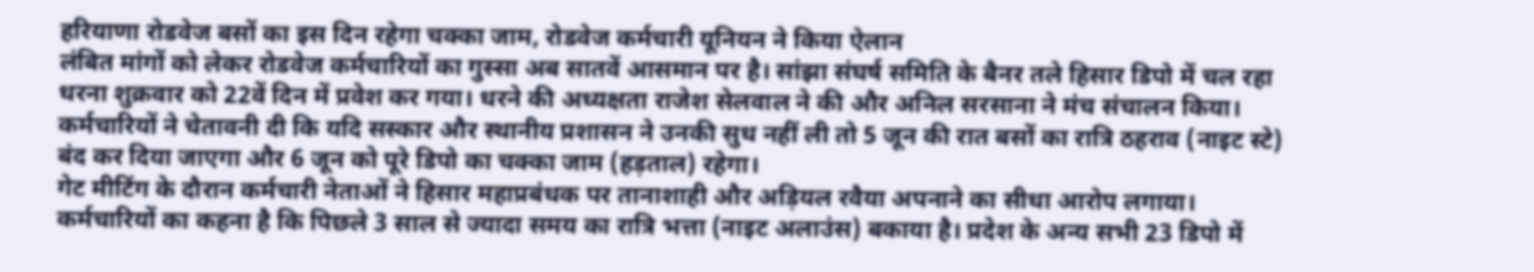हरियाणा रोडवेज बसों का इस दिन रहेगा चक्का जाम, रोडवेज कर्मचारी यूनियन ने किया ऐलान
लंबित मांगों को लेकर रोडवेज कर्मचारियों का गुस्सा अब सातवें आसमान पर है। सांझा संघर्ष समिति के बैनर तले हिसार डिपो में चल रहा धरना शुक्रवार को 22वें दिन में प्रवेश कर गया। धरने की अध्यक्षता राजेश सेलवाल ने की और अनिल सरसाना ने मंच संचालन किया।
कर्मचारियों ने चेतावनी दी कि यदि सस्कार और स्थानीय प्रशासन ने उनकी सुध नहीं ली तो 5 जून की रात बसों का रात्रि ठहराव (नाइट स्टे) बंद कर दिया जाएगा और 6 जून को पूरे डिपो का चक्का जाम (हड़ताल) रहेगा।
गेट मीटिंग के दौरान कर्मचारी नेताओं ने हिसार महाप्रबंधक पर तानाशाही और अड़ियल रवैया अपनाने का सीधा आरोप लगाया। कर्मचारियों का कहना है कि पिछले 3 साल से ज्यादा समय का रात्रि भत्ता (नाइट अलाउंस) बकाया है। प्रदेश के अन्य सभी 23 डिपो में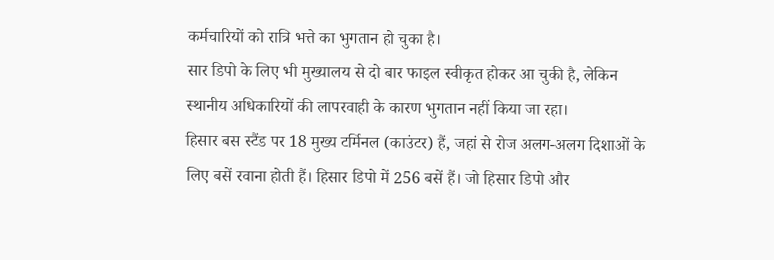कर्मचारियों को रात्रि भत्ते का भुगतान हो चुका है।
सार डिपो के लिए भी मुख्यालय से दो बार फाइल स्वीकृत होकर आ चुकी है, लेकिन स्थानीय अधिकारियों की लापरवाही के कारण भुगतान नहीं किया जा रहा।
हिसार बस स्टैंड पर 18 मुख्य टर्मिनल (काउंटर) हैं, जहां से रोज अलग-अलग दिशाओं के लिए बसें रवाना होती हैं। हिसार डिपो में 256 बसें हैं। जो हिसार डिपो और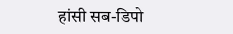हांसी सब-डिपो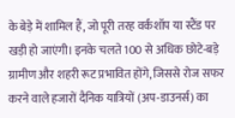के बेड़े में शामिल हैं, जो पूरी तरह वर्कशॉप या स्टैंड पर खड़ी हो जाएंगी। इनके चलते 100 से अधिक छोटे-बड़े ग्रामीण और शहरी रूट प्रभावित होंगे, जिससे रोज सफर करने वाले हजारों दैनिक यात्रियों (अप-डाउनर्स) का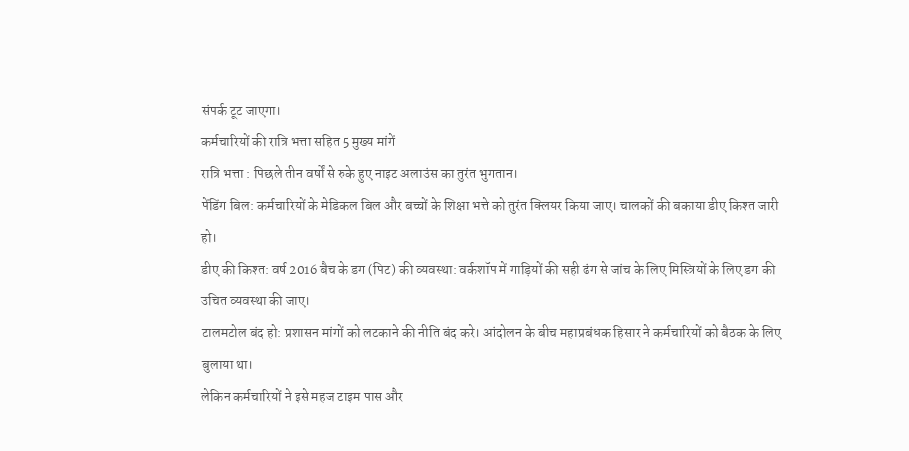संपर्क टूट जाएगा।
कर्मचारियों की रात्रि भत्ता सहित 5 मुख्य मांगें
रात्रि भत्ता : पिछले तीन वर्षों से रुके हुए नाइट अलाउंस का तुरंत भुगतान।
पेंडिंग बिल: कर्मचारियों के मेडिकल बिल और बच्चों के शिक्षा भत्ते को तुरंत क्लियर किया जाए। चालकों की बकाया डीए किश्त जारी हो।
डीए की किश्त: वर्ष 2016 बैच के डग (पिट) की व्यवस्था: वर्कशॉप में गाड़ियों की सही ढंग से जांच के लिए मिस्त्रियों के लिए डग की उचित व्यवस्था की जाए।
टालमटोल बंद हो: प्रशासन मांगों को लटकाने की नीति बंद करे। आंदोलन के बीच महाप्रबंधक हिसार ने कर्मचारियों को बैठक के लिए बुलाया था।
लेकिन कर्मचारियों ने इसे महज टाइम पास और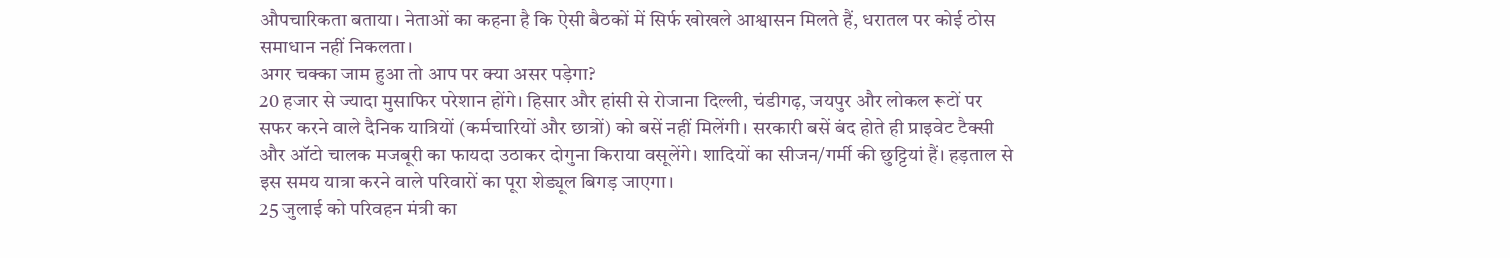औपचारिकता बताया। नेताओं का कहना है कि ऐसी बैठकों में सिर्फ खोखले आश्वासन मिलते हैं, धरातल पर कोई ठोस समाधान नहीं निकलता।
अगर चक्का जाम हुआ तो आप पर क्या असर पड़ेगा?
20 हजार से ज्यादा मुसाफिर परेशान होंगे। हिसार और हांसी से रोजाना दिल्ली, चंडीगढ़, जयपुर और लोकल रूटों पर सफर करने वाले दैनिक यात्रियों (कर्मचारियों और छात्रों) को बसें नहीं मिलेंगी। सरकारी बसें बंद होते ही प्राइवेट टैक्सी और ऑटो चालक मजबूरी का फायदा उठाकर दोगुना किराया वसूलेंगे। शादियों का सीजन/गर्मी की छुट्टियां हैं। हड़ताल से इस समय यात्रा करने वाले परिवारों का पूरा शेड्यूल बिगड़ जाएगा।
25 जुलाई को परिवहन मंत्री का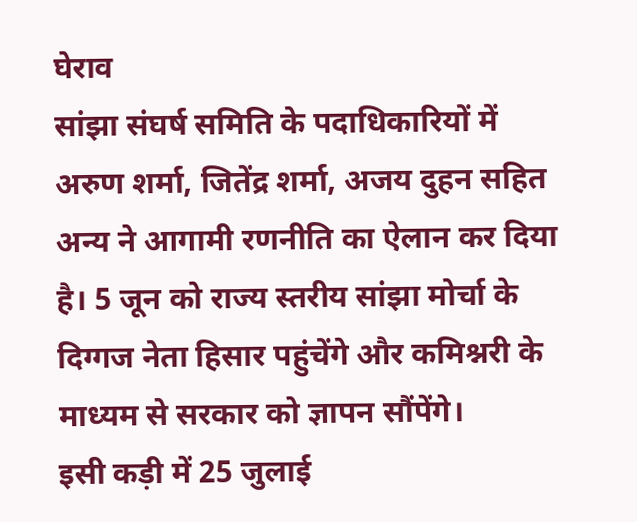घेराव
सांझा संघर्ष समिति के पदाधिकारियों में अरुण शर्मा, जितेंद्र शर्मा, अजय दुहन सहित अन्य ने आगामी रणनीति का ऐलान कर दिया है। 5 जून को राज्य स्तरीय सांझा मोर्चा के दिग्गज नेता हिसार पहुंचेंगे और कमिश्नरी के माध्यम से सरकार को ज्ञापन सौंपेंगे।
इसी कड़ी में 25 जुलाई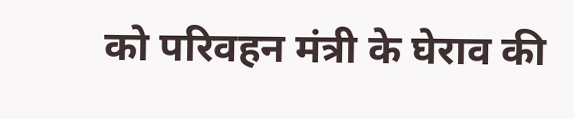को परिवहन मंत्री के घेराव की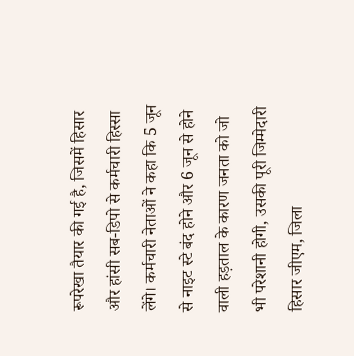रूपरेखा तैयार की गई है, जिसमें हिसार और हांसी सब-डिपो से कर्मचारी हिस्सा लेंगे। कर्मचारी नेताओं ने कहा कि 5 जून से नाइट स्टे बंद होने और 6 जून से होने वाली हड़ताल के कारण जनता को जो भी परेशानी होगी, उसकी पूरी जिम्मेदारी हिसार जीएम, जिला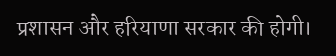प्रशासन और हरियाणा सरकार की होगी।